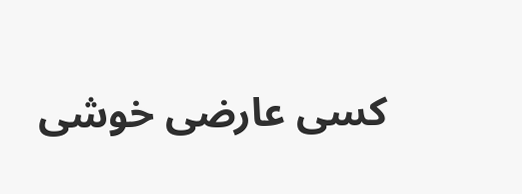کسی عارضی خوشی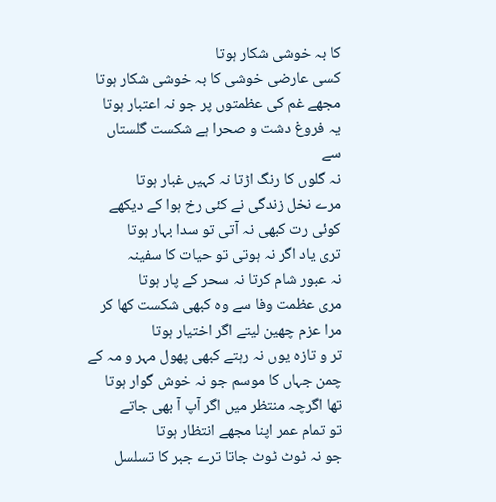کا بہ خوشی شکار ہوتا
کسی عارضی خوشی کا بہ خوشی شکار ہوتا
مجھے غم کی عظمتوں پر جو نہ اعتبار ہوتا
یہ فروغ دشت و صحرا ہے شکست گلستاں سے
نہ گلوں کا رنگ اڑتا نہ کہیں غبار ہوتا
مرے نخل زندگی نے کئی رخ ہوا کے دیکھے
کوئی رت کبھی نہ آتی تو سدا بہار ہوتا
تری یاد اگر نہ ہوتی تو حیات کا سفینہ
نہ عبور شام کرتا نہ سحر کے پار ہوتا
مری عظمت وفا سے وہ کبھی شکست کھا کر
مرا عزم چھین لیتے اگر اختیار ہوتا
تر و تازہ یوں نہ رہتے کبھی پھول مہر و مہ کے
چمن جہاں کا موسم جو نہ خوش گوار ہوتا
تھا اگرچہ منتظر میں اگر آپ آ بھی جاتے
تو تمام عمر اپنا مجھے انتظار ہوتا
جو نہ ٹوٹ ٹوٹ جاتا ترے جبر کا تسلسل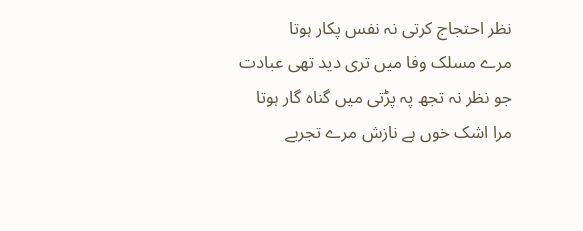نظر احتجاج کرتی نہ نفس پکار ہوتا
مرے مسلک وفا میں تری دید تھی عبادت
جو نظر نہ تجھ پہ پڑتی میں گناہ گار ہوتا
مرا اشک خوں ہے نازش مرے تجربے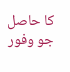کا حاصل
جو وفور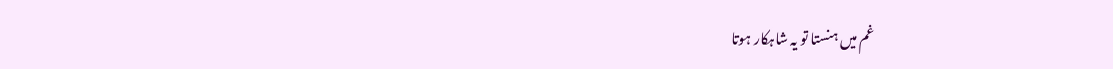غم میں ہنستا تو یہ شاہکار ہوتا